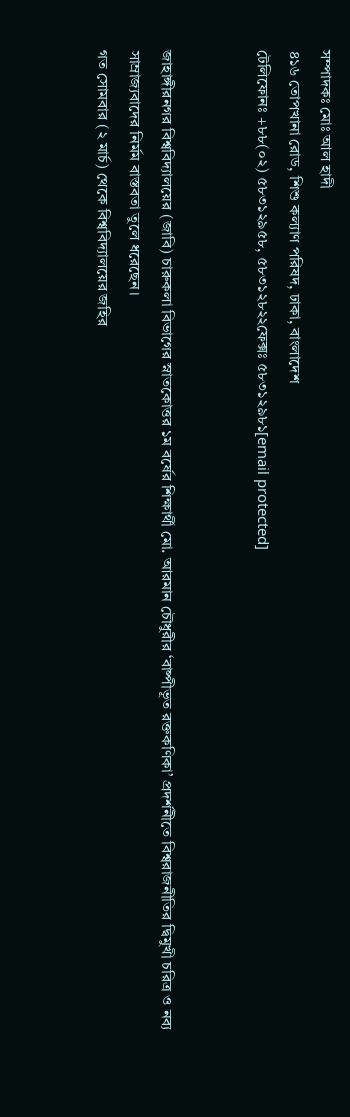সম্পাদকঃ মোঃ আল হাদী
৪১৬ তোপখানা রোড, শিশু কল্যাণ পরিষদ, ঢাকা, বাংলাদেশ
টেলিফোনঃ +৮৮(০২) ৫৮৩১২৯৫৮, ৫৮৩১২৮২২ফেক্সঃ ৫৮৩১২৯৮১[email protected]


জাহাঙ্গীরনগর বিশ্ববিদ্যালয়ের (জাবি) চারুকলা বিভাগের স্নাতকোত্তর ১ম বর্ষের শিক্ষার্থী মো. আরমান চৌধুরীর ‘বাষ্পীভূত রক্তকণিকা’ প্রদর্শনীতে বিশ্বরাজনীতির দ্বিমুখী চরিত্র ও নব্য সাম্রাজ্যবাদের নির্মম বাস্তবতা তুলে ধরেছেন।
গত সোমবার (২ মার্চ) থেকে বিশ্ববিদ্যালয়ের জহির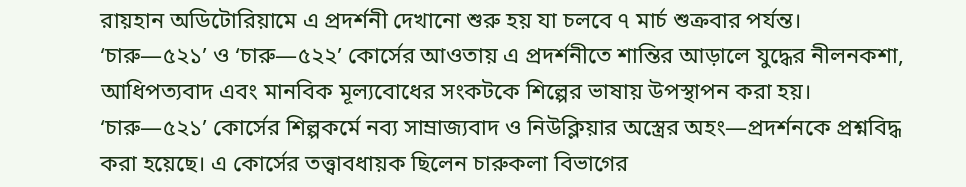রায়হান অডিটোরিয়ামে এ প্রদর্শনী দেখানো শুরু হয় যা চলবে ৭ মার্চ শুক্রবার পর্যন্ত। ‘চারু—৫২১’ ও ‘চারু—৫২২’ কোর্সের আওতায় এ প্রদর্শনীতে শান্তির আড়ালে যুদ্ধের নীলনকশা, আধিপত্যবাদ এবং মানবিক মূল্যবোধের সংকটকে শিল্পের ভাষায় উপস্থাপন করা হয়।
‘চারু—৫২১’ কোর্সের শিল্পকর্মে নব্য সাম্রাজ্যবাদ ও নিউক্লিয়ার অস্ত্রের অহং—প্রদর্শনকে প্রশ্নবিদ্ধ করা হয়েছে। এ কোর্সের তত্ত্বাবধায়ক ছিলেন চারুকলা বিভাগের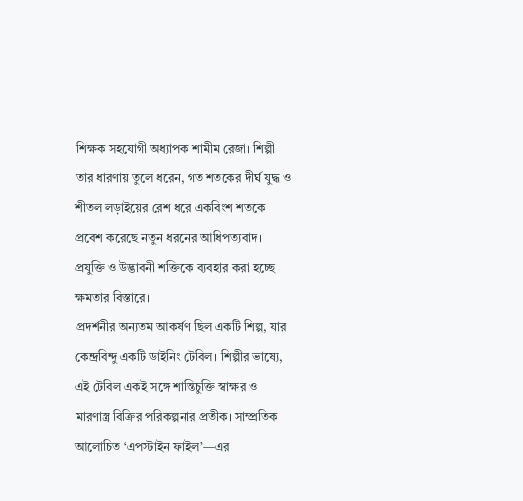শিক্ষক সহযোগী অধ্যাপক শামীম রেজা। শিল্পী তার ধারণায় তুলে ধরেন, গত শতকের দীর্ঘ যুদ্ধ ও শীতল লড়াইয়ের রেশ ধরে একবিংশ শতকে প্রবেশ করেছে নতুন ধরনের আধিপত্যবাদ। প্রযুক্তি ও উদ্ভাবনী শক্তিকে ব্যবহার করা হচ্ছে ক্ষমতার বিস্তারে।
প্রদর্শনীর অন্যতম আকর্ষণ ছিল একটি শিল্প, যার কেন্দ্রবিন্দু একটি ডাইনিং টেবিল। শিল্পীর ভাষ্যে, এই টেবিল একই সঙ্গে শান্তিচুক্তি স্বাক্ষর ও মারণাস্ত্র বিক্রির পরিকল্পনার প্রতীক। সাম্প্রতিক আলোচিত ‘এপস্টাইন ফাইল’—এর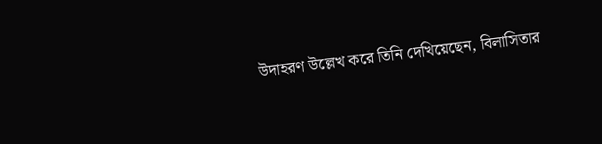উদাহরণ উল্লেখ করে তিনি দেখিয়েছেন, বিলাসিতার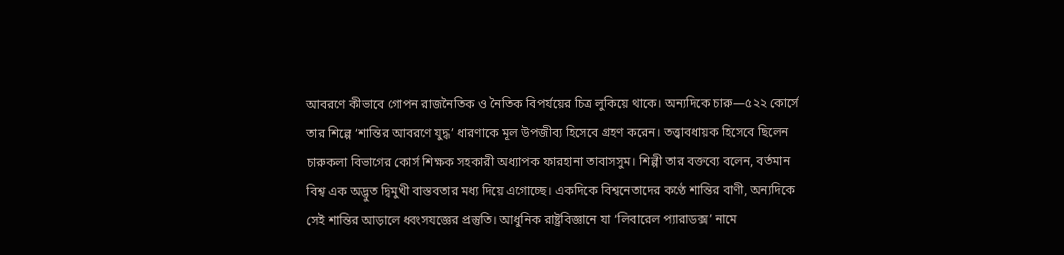আবরণে কীভাবে গোপন রাজনৈতিক ও নৈতিক বিপর্যয়ের চিত্র লুকিয়ে থাকে। অন্যদিকে চারু—৫২২ কোর্সে তার শিল্পে ‘শান্তির আবরণে যুদ্ধ’ ধারণাকে মূল উপজীব্য হিসেবে গ্রহণ করেন। তত্ত্বাবধায়ক হিসেবে ছিলেন চারুকলা বিভাগের কোর্স শিক্ষক সহকারী অধ্যাপক ফারহানা তাবাসসুম। শিল্পী তার বক্তব্যে বলেন, বর্তমান বিশ্ব এক অদ্ভুত দ্বিমুখী বাস্তবতার মধ্য দিয়ে এগোচ্ছে। একদিকে বিশ্বনেতাদের কণ্ঠে শান্তির বাণী, অন্যদিকে সেই শান্তির আড়ালে ধ্বংসযজ্ঞের প্রস্তুতি। আধুনিক রাষ্ট্রবিজ্ঞানে যা ‘লিবারেল প্যারাডক্স’ নামে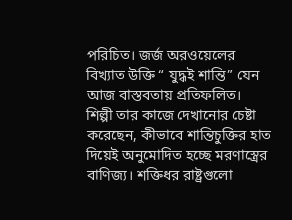পরিচিত। জর্জ অরওয়েলের বিখ্যাত উক্তি “ যুদ্ধই শান্তি” যেন আজ বাস্তবতায় প্রতিফলিত।
শিল্পী তার কাজে দেখানোর চেষ্টা করেছেন, কীভাবে শান্তিচুক্তির হাত দিয়েই অনুমোদিত হচ্ছে মরণাস্ত্রের বাণিজ্য। শক্তিধর রাষ্ট্রগুলো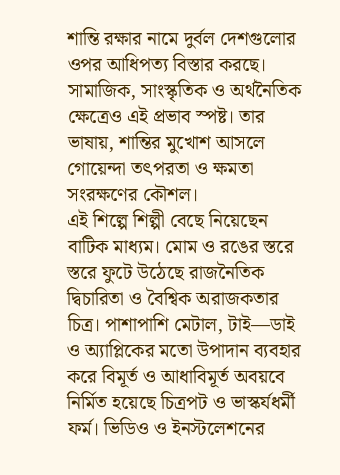শান্তি রক্ষার নামে দুর্বল দেশগুলোর ওপর আধিপত্য বিস্তার করছে। সামাজিক, সাংস্কৃতিক ও অর্থনৈতিক ক্ষেত্রেও এই প্রভাব স্পষ্ট। তার ভাষায়, শান্তির মুখোশ আসলে গোয়েন্দা তৎপরতা ও ক্ষমতা সংরক্ষণের কৌশল।
এই শিল্পে শিল্পী বেছে নিয়েছেন বাটিক মাধ্যম। মোম ও রঙের স্তরে স্তরে ফুটে উঠেছে রাজনৈতিক দ্বিচারিতা ও বৈশ্বিক অরাজকতার চিত্র। পাশাপাশি মেটাল, টাই—ডাই ও অ্যাপ্লিকের মতো উপাদান ব্যবহার করে বিমূর্ত ও আধাবিমূর্ত অবয়বে নির্মিত হয়েছে চিত্রপট ও ভাস্কর্যধর্মী ফর্ম। ভিডিও ও ইনস্টলেশনের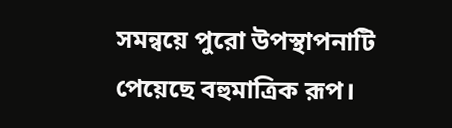সমন্বয়ে পুরো উপস্থাপনাটি পেয়েছে বহুমাত্রিক রূপ।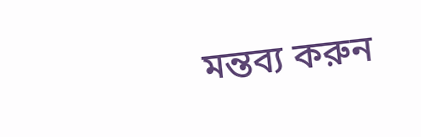মন্তব্য করুন